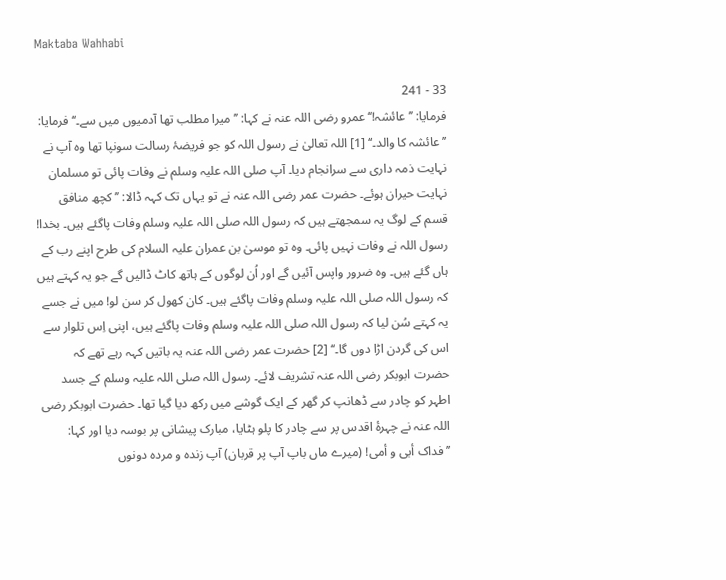Maktaba Wahhabi

33 - 241
فرمایا: ’’عائشہ!‘‘ عمرو رضی اللہ عنہ نے کہا: ’’میرا مطلب تھا آدمیوں میں سے۔‘‘ فرمایا: ’’عائشہ کا والد۔‘‘ [1] اللہ تعالیٰ نے رسول اللہ کو جو فریضۂ رسالت سونپا تھا وہ آپ نے نہایت ذمہ داری سے سرانجام دیا۔ آپ صلی اللہ علیہ وسلم نے وفات پائی تو مسلمان نہایت حیران ہوئے۔ حضرت عمر رضی اللہ عنہ نے تو یہاں تک کہہ ڈالا: ’’کچھ منافق قسم کے لوگ یہ سمجھتے ہیں کہ رسول اللہ صلی اللہ علیہ وسلم وفات پاگئے ہیں۔ بخدا! رسول اللہ نے وفات نہیں پائی۔ وہ تو موسیٰ بن عمران علیہ السلام کی طرح اپنے رب کے ہاں گئے ہیں۔ وہ ضرور واپس آئیں گے اور اُن لوگوں کے ہاتھ کاٹ ڈالیں گے جو یہ کہتے ہیں کہ رسول اللہ صلی اللہ علیہ وسلم وفات پاگئے ہیں۔ کان کھول کر سن لو! میں نے جسے یہ کہتے سُن لیا کہ رسول اللہ صلی اللہ علیہ وسلم وفات پاگئے ہیں، اپنی اِس تلوار سے اس کی گردن اڑا دوں گا۔‘‘ [2] حضرت عمر رضی اللہ عنہ یہ باتیں کہہ رہے تھے کہ حضرت ابوبکر رضی اللہ عنہ تشریف لائے۔ رسول اللہ صلی اللہ علیہ وسلم کے جسد اطہر کو چادر سے ڈھانپ کر گھر کے ایک گوشے میں رکھ دیا گیا تھا۔ حضرت ابوبکر رضی اللہ عنہ نے چہرۂ اقدس پر سے چادر کا پلو ہٹایا، مبارک پیشانی پر بوسہ دیا اور کہا: ’’فداک أبی و أمی! (میرے ماں باپ آپ پر قربان) آپ زندہ و مردہ دونوں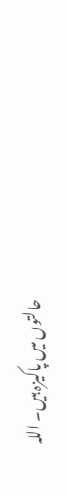حالتوں میں پاکیزہ ہیں۔ اللہ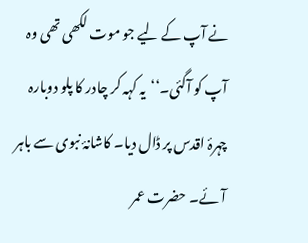نے آپ کے لیے جو موت لکھی تھی وہ آپ کو آگئی۔‘‘یہ کہہ کر چادر کا پلو دوبارہ چہرۂ اقدس پر ڈال دیا۔ کاشانۂ نبوی سے باہر آئے۔ حضرت عمر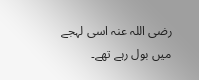رضی اللہ عنہ اسی لہجے میں بول رہے تھے۔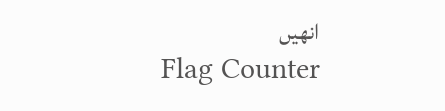انھیں
Flag Counter